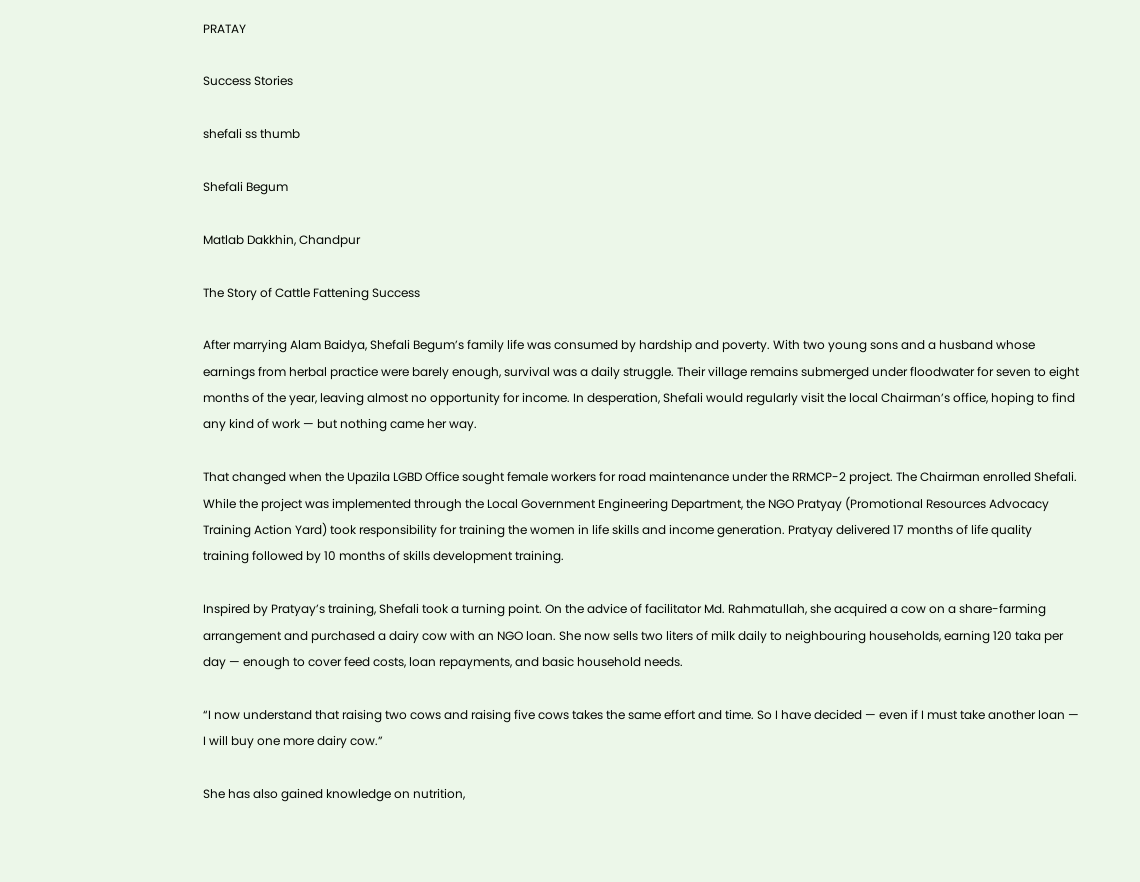PRATAY

Success Stories

shefali ss thumb

Shefali Begum

Matlab Dakkhin, Chandpur

The Story of Cattle Fattening Success

After marrying Alam Baidya, Shefali Begum’s family life was consumed by hardship and poverty. With two young sons and a husband whose earnings from herbal practice were barely enough, survival was a daily struggle. Their village remains submerged under floodwater for seven to eight months of the year, leaving almost no opportunity for income. In desperation, Shefali would regularly visit the local Chairman’s office, hoping to find any kind of work — but nothing came her way.

That changed when the Upazila LGBD Office sought female workers for road maintenance under the RRMCP-2 project. The Chairman enrolled Shefali. While the project was implemented through the Local Government Engineering Department, the NGO Pratyay (Promotional Resources Advocacy Training Action Yard) took responsibility for training the women in life skills and income generation. Pratyay delivered 17 months of life quality training followed by 10 months of skills development training.

Inspired by Pratyay’s training, Shefali took a turning point. On the advice of facilitator Md. Rahmatullah, she acquired a cow on a share-farming arrangement and purchased a dairy cow with an NGO loan. She now sells two liters of milk daily to neighbouring households, earning 120 taka per day — enough to cover feed costs, loan repayments, and basic household needs.

“I now understand that raising two cows and raising five cows takes the same effort and time. So I have decided — even if I must take another loan — I will buy one more dairy cow.”

She has also gained knowledge on nutrition,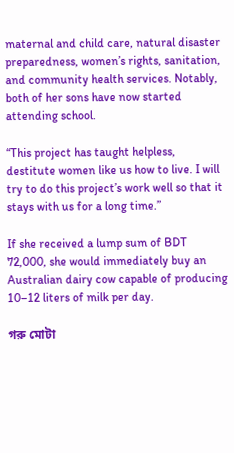maternal and child care, natural disaster preparedness, women’s rights, sanitation, and community health services. Notably, both of her sons have now started attending school.

“This project has taught helpless, destitute women like us how to live. I will try to do this project’s work well so that it stays with us for a long time.”

If she received a lump sum of BDT 72,000, she would immediately buy an Australian dairy cow capable of producing 10–12 liters of milk per day.

গরু মোটা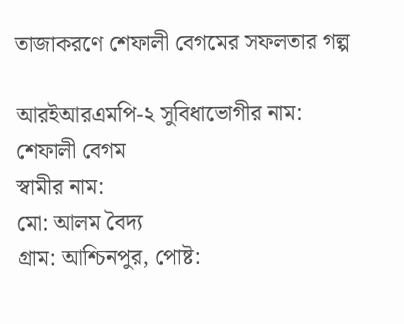তাজাকরণে শেফালী বেগমের সফলতার গল্প

আরইআরএমপি-২ সুবিধাভোগীর নাম: শেফালী বেগম
স্বামীর নাম:
মো: আলম বৈদ্য
গ্রাম: আশ্চিনপুর, পোষ্ট: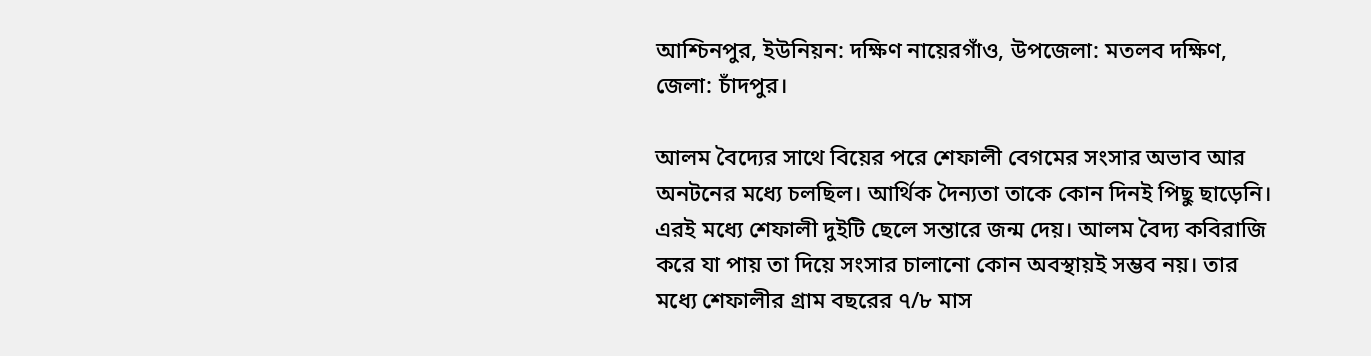আশ্চিনপুর, ইউনিয়ন: দক্ষিণ নায়েরগাঁও, উপজেলা: মতলব দক্ষিণ, জেলা: চাঁদপুর।

আলম বৈদ্যের সাথে বিয়ের পরে শেফালী বেগমের সংসার অভাব আর অনটনের মধ্যে চলছিল। আর্থিক দৈন্যতা তাকে কোন দিনই পিছু ছাড়েনি। এরই মধ্যে শেফালী দুইটি ছেলে সন্তারে জন্ম দেয়। আলম বৈদ্য কবিরাজি করে যা পায় তা দিয়ে সংসার চালানো কোন অবস্থায়ই সম্ভব নয়। তার মধ্যে শেফালীর গ্রাম বছরের ৭/৮ মাস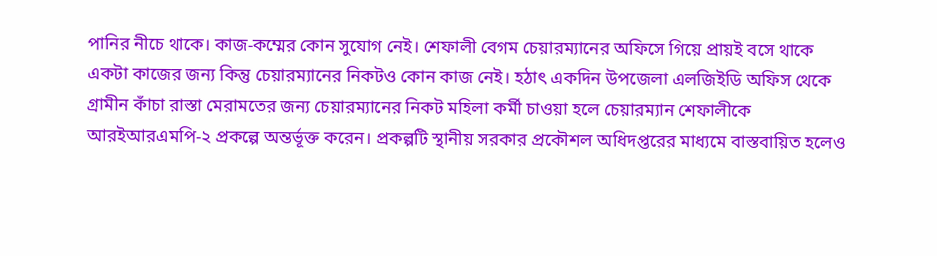পানির নীচে থাকে। কাজ-কম্মের কোন সুযোগ নেই। শেফালী বেগম চেয়ারম্যানের অফিসে গিয়ে প্রায়ই বসে থাকে একটা কাজের জন্য কিন্তু চেয়ারম্যানের নিকটও কোন কাজ নেই। হঠাৎ একদিন উপজেলা এলজিইডি অফিস থেকে গ্রামীন কাঁচা রাস্তা মেরামতের জন্য চেয়ারম্যানের নিকট মহিলা কর্মী চাওয়া হলে চেয়ারম্যান শেফালীকে আরইআরএমপি-২ প্রকল্পে অন্তর্ভূক্ত করেন। প্রকল্পটি স্থানীয় সরকার প্রকৌশল অধিদপ্তরের মাধ্যমে বাস্তবায়িত হলেও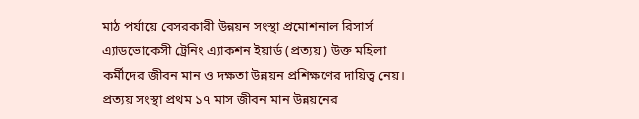মাঠ পর্যায়ে বেসরকারী উন্নয়ন সংস্থা প্রমোশনাল রিসার্স এ্যাডভোকেসী ট্রেনিং এ্যাকশন ইয়ার্ড (প্রত্যয়) উক্ত মহিলা কর্মীদের জীবন মান ও দক্ষতা উন্নয়ন প্রশিক্ষণের দায়িত্ব নেয়। প্রত্যয় সংস্থা প্রথম ১৭ মাস জীবন মান উন্নয়নের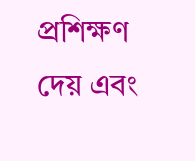প্রশিক্ষণ দেয় এবং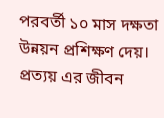পরবর্তী ১০ মাস দক্ষতা উন্নয়ন প্রশিক্ষণ দেয়। প্রত্যয় এর জীবন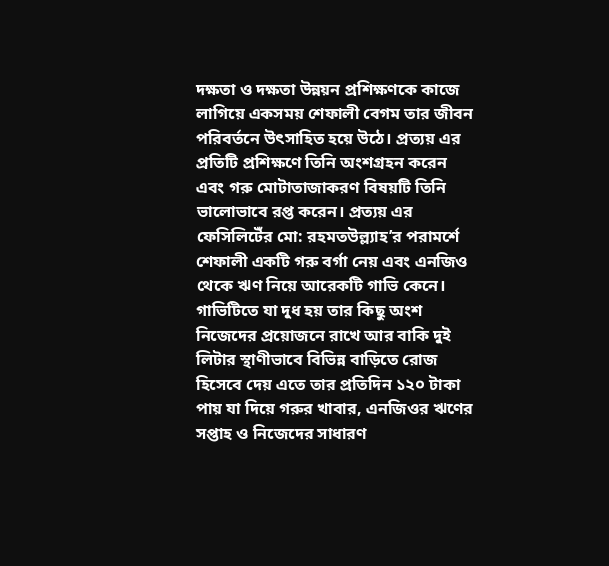দক্ষতা ও দক্ষতা উন্নয়ন প্রশিক্ষণকে কাজে লাগিয়ে একসময় শেফালী বেগম তার জীবন পরিবর্তনে উৎসাহিত হয়ে উঠে। প্রত্যয় এর প্রতিটি প্রশিক্ষণে তিনি অংশগ্রহন করেন এবং গরু মোটাতাজাকরণ বিষয়টি তিনি ভালোভাবে রপ্ত করেন। প্রত্যয় এর ফেসিলিটেঁর মো: রহমতউল্ল্যাহ’র পরামর্শে শেফালী একটি গরু বর্গা নেয় এবং এনজিও থেকে ঋণ নিয়ে আরেকটি গাভি কেনে। গাভিটিতে যা দুধ হয় তার কিছু অংশ নিজেদের প্রয়োজনে রাখে আর বাকি দুই লিটার স্থাণীভাবে বিভিন্ন বাড়িতে রোজ হিসেবে দেয় এতে তার প্রতিদিন ১২০ টাকা পায় যা দিয়ে গরুর খাবার, এনজিওর ঋণের সপ্তাহ ও নিজেদের সাধারণ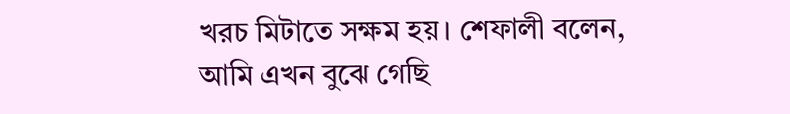খরচ মিটাতে সক্ষম হয়। শেফালী বলেন, আমি এখন বুঝে গেছি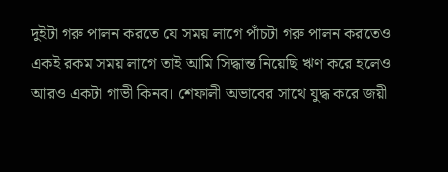দুইটা গরু পালন করতে যে সময় লাগে পাঁচটা গরু পালন করতেও একই রকম সময় লাগে তাই আমি সিদ্ধান্ত নিয়েছি ঋণ করে হলেও আরও একটা গাভী কিনব। শেফালী অভাবের সাথে যুদ্ধ করে জয়ী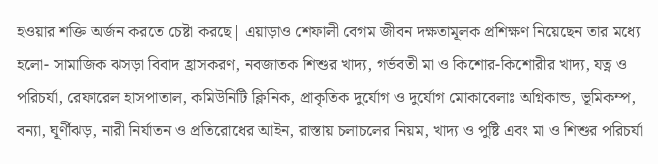হওয়ার শক্তি অর্জন করতে চেষ্টা করছে| এয়াড়াও শেফালী বেগম জীবন দক্ষতামূলক প্রশিক্ষণ নিয়েছেন তার মধ্যে হলো- সামাজিক ঝসড়া বিবাদ হ্রাসকরণ, নবজাতক শিশুর খাদ্য, গর্ভবতী মা ও কিশোর-কিশোরীর খাদ্য, যত্ন ও পরিচর্যা, রেফারেল হাসপাতাল, কমিউনিটি ক্লিনিক, প্রাকৃতিক দুর্যোগ ও দুর্যোগ মোকাবেলাঃ অগ্নিকান্ড, ভূমিকম্প, বন্যা, ঘূর্ণীঝড়, নারী নির্যাতন ও প্রতিরোধের আইন, রাস্তায় চলাচলের নিয়ম, খাদ্য ও পুষ্টি এবং মা ও শিশুর পরিচর্যা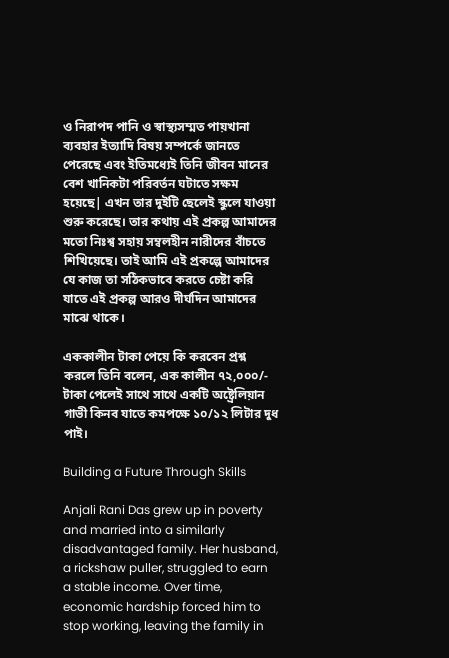ও নিরাপদ পানি ও স্বাস্থ্যসম্মত পায়খানা ব্যবহার ইত্যাদি বিষয় সম্পর্কে জানতে পেরেছে এবং ইতিমধ্যেই তিনি জীবন মানের বেশ খানিকটা পরিবর্তন ঘটাতে সক্ষম হয়েছে| এখন তার দুইটি ছেলেই স্কুলে যাওয়া শুরু করেছে। তার কথায় এই প্রকল্প আমাদের মতো নিঃশ্ব সহায় সম্বলহীন নারীদের বাঁচতে শিখিয়েছে। তাই আমি এই প্রকল্পে আমাদের যে কাজ তা সঠিকভাবে করতে চেষ্টা করি যাতে এই প্রকল্প আরও দীর্ঘদিন আমাদের মাঝে থাকে।

এককালীন টাকা পেয়ে কি করবেন প্রশ্ন করলে তিনি বলেন, এক কালীন ৭২,০০০/- টাকা পেলেই সাথে সাথে একটি অষ্ট্রেলিয়ান গাভী কিনব যাতে কমপক্ষে ১০/১২ লিটার দুধ পাই।

Building a Future Through Skills

Anjali Rani Das grew up in poverty and married into a similarly disadvantaged family. Her husband, a rickshaw puller, struggled to earn a stable income. Over time, economic hardship forced him to stop working, leaving the family in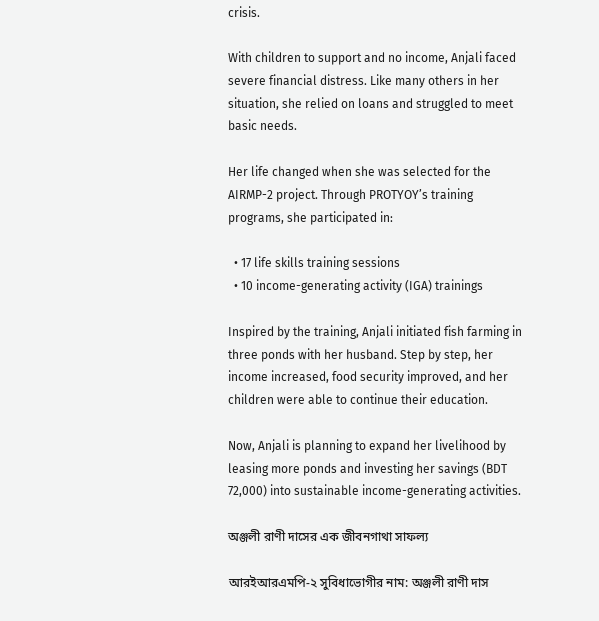crisis.

With children to support and no income, Anjali faced severe financial distress. Like many others in her situation, she relied on loans and struggled to meet basic needs.

Her life changed when she was selected for the AIRMP-2 project. Through PROTYOY’s training programs, she participated in:

  • 17 life skills training sessions
  • 10 income-generating activity (IGA) trainings

Inspired by the training, Anjali initiated fish farming in three ponds with her husband. Step by step, her income increased, food security improved, and her children were able to continue their education.

Now, Anjali is planning to expand her livelihood by leasing more ponds and investing her savings (BDT 72,000) into sustainable income-generating activities.

অঞ্জলী রাণী দাসের এক জীবনগাথা সাফল্য

আরইআরএমপি-২ সুবিধাভোগীর নাম: অঞ্জলী রাণী দাস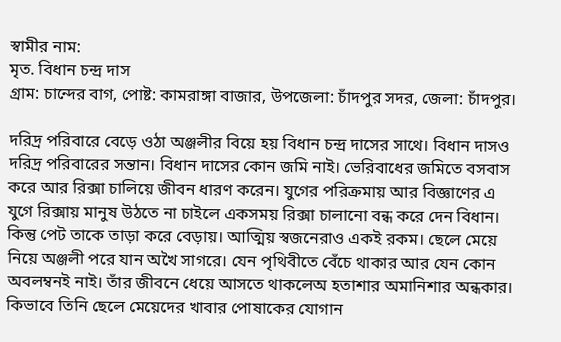স্বামীর নাম:
মৃত. বিধান চন্দ্র দাস
গ্রাম: চান্দের বাগ, পোষ্ট: কামরাঙ্গা বাজার, উপজেলা: চাঁদপুর সদর, জেলা: চাঁদপুর।

দরিদ্র পরিবারে বেড়ে ওঠা অঞ্জলীর বিয়ে হয় বিধান চন্দ্র দাসের সাথে। বিধান দাসও দরিদ্র পরিবারের সন্তান। বিধান দাসের কোন জমি নাই। ভেরিবাধের জমিতে বসবাস করে আর রিক্সা চালিয়ে জীবন ধারণ করেন। যুগের পরিক্রমায় আর বিজ্ঞাণের এ যুগে রিক্সায় মানুষ উঠতে না চাইলে একসময় রিক্সা চালানো বন্ধ করে দেন বিধান। কিন্তু পেট তাকে তাড়া করে বেড়ায়। আত্মিয় স্বজনেরাও একই রকম। ছেলে মেয়ে নিয়ে অঞ্জলী পরে যান অখৈ সাগরে। যেন পৃথিবীতে বেঁচে থাকার আর যেন কোন অবলম্বনই নাই। তাঁর জীবনে ধেয়ে আসতে থাকলেঅ হতাশার অমানিশার অন্ধকার। কিভাবে তিনি ছেলে মেয়েদের খাবার পোষাকের যোগান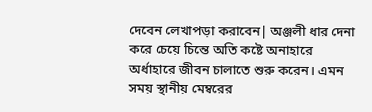দেবেন লেখাপড়া করাবেন| অঞ্জলী ধার দেনা করে চেয়ে চিন্তে অতি কষ্টে অনাহারে অর্ধাহারে জীবন চালাতে শুরু করেন। এমন সময় স্থানীয় মেম্বরের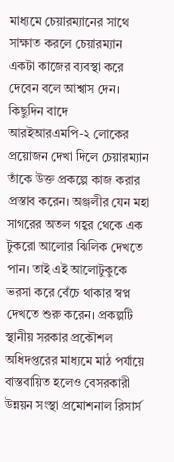মাধ্যমে চেয়ারম্যানের সাথে সাক্ষাত করলে চেয়ারম্যান একটা কাজের ব্যবস্থা করে দেবেন বলে আশ্বাস দেন। কিছুদিন বাদে আরইআরএমপি-২ লোকের প্রয়োজন দেখা দিলে চেয়ারম্যান তাঁকে উক্ত প্রকল্পে কাজ করার প্রস্তাব করেন। অঞ্জলীর যেন মহা সাগরের অতল গহ্বর থেকে এক টুকরো আলোর ঝিলিক দেখতে পান। তাই এই আলোটুকুকে ভরসা করে বেঁচে থাকার স্বপ্ন দেখতে শুরু করেন। প্রকল্পটি স্থানীয় সরকার প্রকৌশল অধিদপ্তরের মাধ্যমে মাঠ পর্যায়ে বাস্তবায়িত হলেও বেসরকারী উন্নয়ন সংস্থা প্রমোশনাল রিসার্স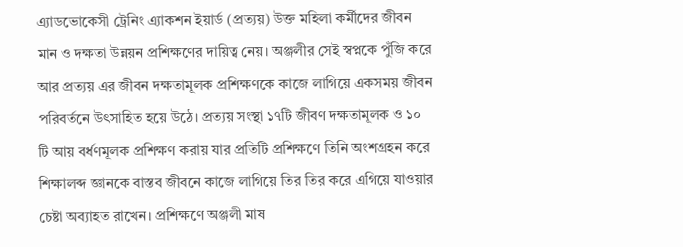এ্যাডভোকেসী ট্রেনিং এ্যাকশন ইয়ার্ড (প্রত্যয়) উক্ত মহিলা কর্মীদের জীবন মান ও দক্ষতা উন্নয়ন প্রশিক্ষণের দায়িত্ব নেয়। অঞ্জলীর সেই স্বপ্নকে পুঁজি করে আর প্রত্যয় এর জীবন দক্ষতামূলক প্রশিক্ষণকে কাজে লাগিয়ে একসময় জীবন পরিবর্তনে উৎসাহিত হয়ে উঠে। প্রত্যয় সংস্থা ১৭টি জীবণ দক্ষতামূলক ও ১০ টি আয় বর্ধণমূলক প্রশিক্ষণ করায় যার প্রতিটি প্রশিক্ষণে তিনি অংশগ্রহন করে শিক্ষালব্দ জ্ঞানকে বাস্তব জীবনে কাজে লাগিয়ে তির তির করে এগিয়ে যাওয়ার চেষ্টা অব্যাহত রাখেন। প্রশিক্ষণে অঞ্জলী মাষ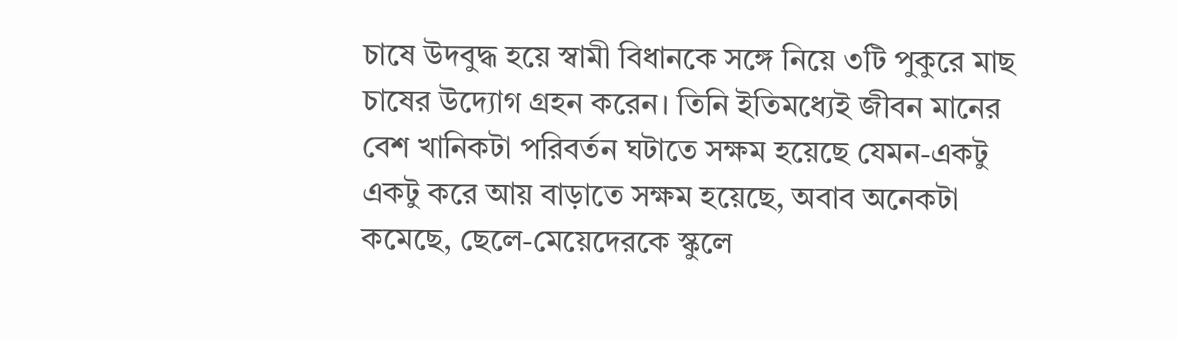চাষে উদবুদ্ধ হয়ে স্বামী বিধানকে সঙ্গে নিয়ে ৩টি পুকুরে মাছ চাষের উদ্যোগ গ্রহন করেন। তিনি ইতিমধ্যেই জীবন মানের বেশ খানিকটা পরিবর্তন ঘটাতে সক্ষম হয়েছে যেমন-একটু একটু করে আয় বাড়াতে সক্ষম হয়েছে, অবাব অনেকটা কমেছে, ছেলে-মেয়েদেরকে স্কুলে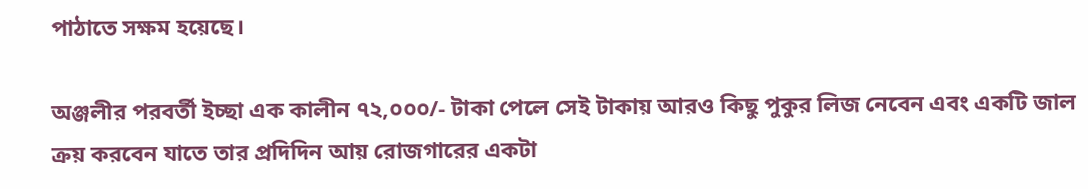পাঠাতে সক্ষম হয়েছে।

অঞ্জলীর পরবর্তী ইচ্ছা এক কালীন ৭২,০০০/- টাকা পেলে সেই টাকায় আরও কিছু পুকুর লিজ নেবেন এবং একটি জাল ক্রয় করবেন যাতে তার প্রদিদিন আয় রোজগারের একটা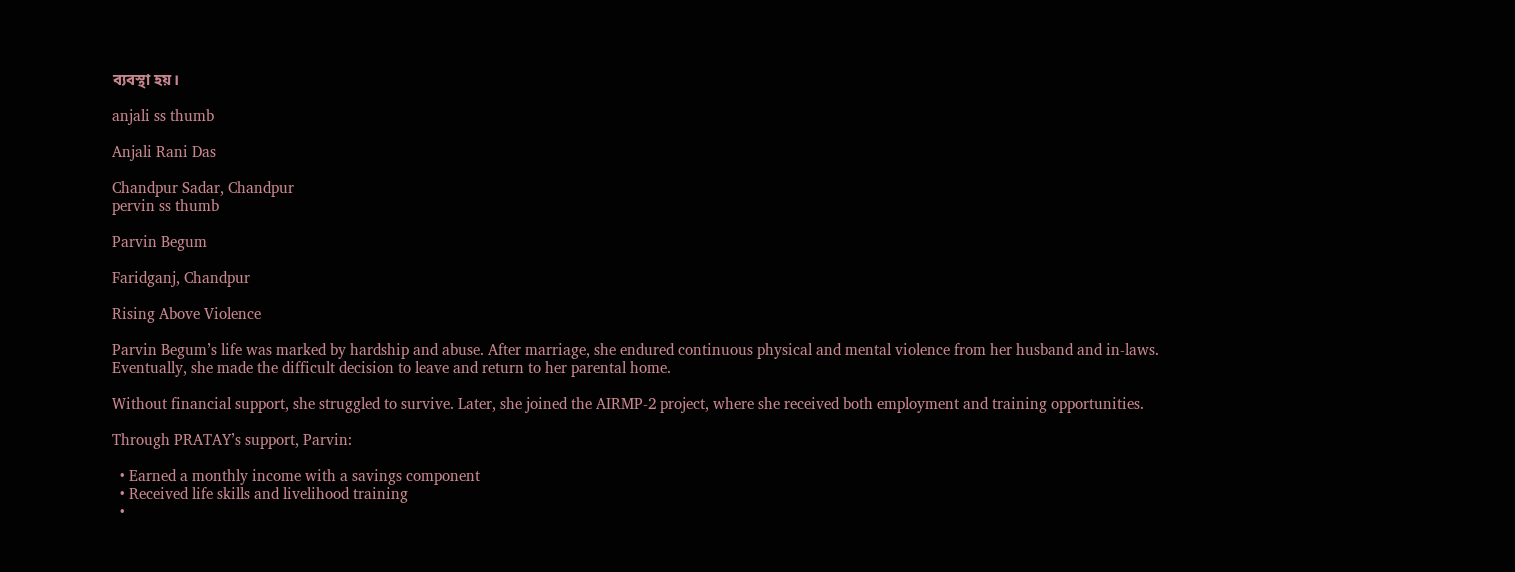ব্যবস্থা হয়।

anjali ss thumb

Anjali Rani Das

Chandpur Sadar, Chandpur
pervin ss thumb

Parvin Begum

Faridganj, Chandpur

Rising Above Violence

Parvin Begum’s life was marked by hardship and abuse. After marriage, she endured continuous physical and mental violence from her husband and in-laws. Eventually, she made the difficult decision to leave and return to her parental home.

Without financial support, she struggled to survive. Later, she joined the AIRMP-2 project, where she received both employment and training opportunities.

Through PRATAY’s support, Parvin:

  • Earned a monthly income with a savings component
  • Received life skills and livelihood training
  •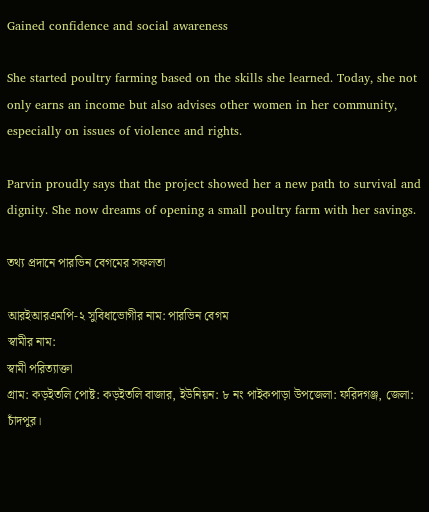Gained confidence and social awareness

She started poultry farming based on the skills she learned. Today, she not only earns an income but also advises other women in her community, especially on issues of violence and rights.

Parvin proudly says that the project showed her a new path to survival and dignity. She now dreams of opening a small poultry farm with her savings.

তথ্য প্রদানে পারভিন বেগমের সফলতা

আরইআরএমপি-২ সুবিধাভোগীর নাম: পারভিন বেগম
স্বামীর নাম:
স্বামী পরিত্যাক্তা
গ্রাম: কড়ইতলি পোষ্ট: কড়ইতলি বাজার, ইউনিয়ন: ৮ নং পাইকপাড়া উপজেলা: ফরিদগঞ্জ, জেলা: চাঁদপুর।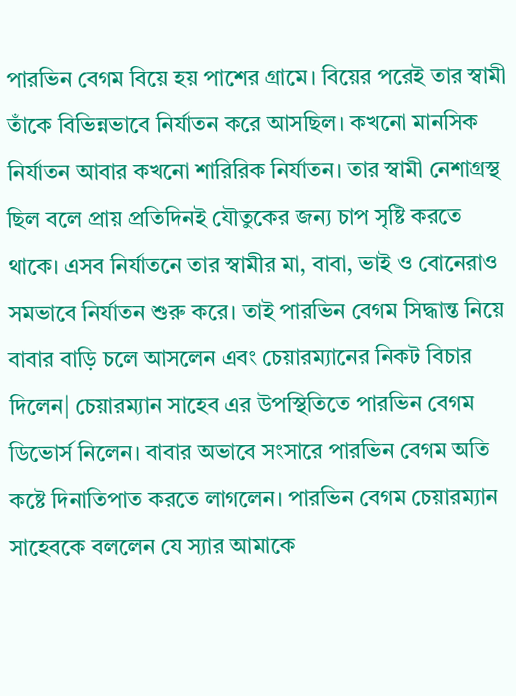পারভিন বেগম বিয়ে হয় পাশের গ্রামে। বিয়ের পরেই তার স্বামী তাঁকে বিভিন্নভাবে নির্যাতন করে আসছিল। কখনো মানসিক নির্যাতন আবার কখনো শারিরিক নির্যাতন। তার স্বামী নেশাগ্রস্থ ছিল বলে প্রায় প্রতিদিনই যৌতুকের জন্য চাপ সৃষ্টি করতে থাকে। এসব নির্যাতনে তার স্বামীর মা, বাবা, ভাই ও বোনেরাও সমভাবে নির্যাতন শুরু করে। তাই পারভিন বেগম সিদ্ধান্ত নিয়ে বাবার বাড়ি চলে আসলেন এবং চেয়ারম্যানের নিকট বিচার দিলেন| চেয়ারম্যান সাহেব এর উপস্থিতিতে পারভিন বেগম ডিভোর্স নিলেন। বাবার অভাবে সংসারে পারভিন বেগম অতি কষ্টে দিনাতিপাত করতে লাগলেন। পারভিন বেগম চেয়ারম্যান সাহেবকে বললেন যে স্যার আমাকে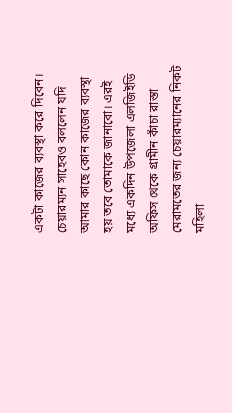একটা কাজের ব্যবস্থা করে দিবেন। চেয়ারম্যন সাহেবও বললেন যদি আমার কাছে কোন কাজের ব্যবস্থা হয় তবে তোমাকে জানাবো। এরই মধ্যে একদিন উপজেলা এলজিইডি অফিস থেকে গ্রামীন কাঁচা রাস্তা মেরামতের জন্য চেয়ারম্যানের নিকট মহিলা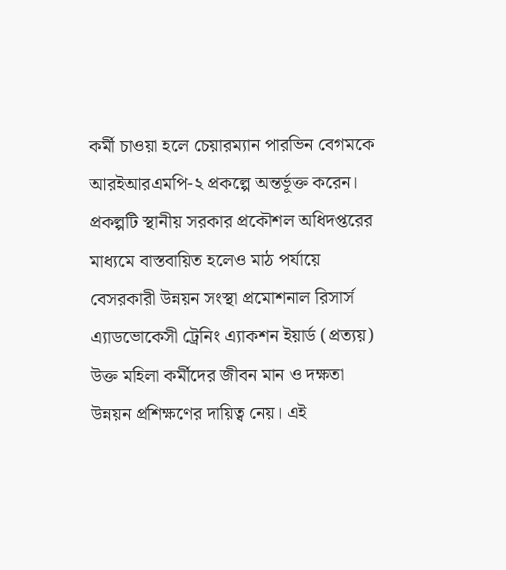কর্মী চাওয়া হলে চেয়ারম্যান পারভিন বেগমকে আরইআরএমপি-২ প্রকল্পে অন্তর্ভূক্ত করেন। প্রকল্পটি স্থানীয় সরকার প্রকৌশল অধিদপ্তরের মাধ্যমে বাস্তবায়িত হলেও মাঠ পর্যায়ে বেসরকারী উন্নয়ন সংস্থা প্রমোশনাল রিসার্স এ্যাডভোকেসী ট্রেনিং এ্যাকশন ইয়ার্ড (প্রত্যয়) উক্ত মহিলা কর্মীদের জীবন মান ও দক্ষতা উন্নয়ন প্রশিক্ষণের দায়িত্ব নেয়। এই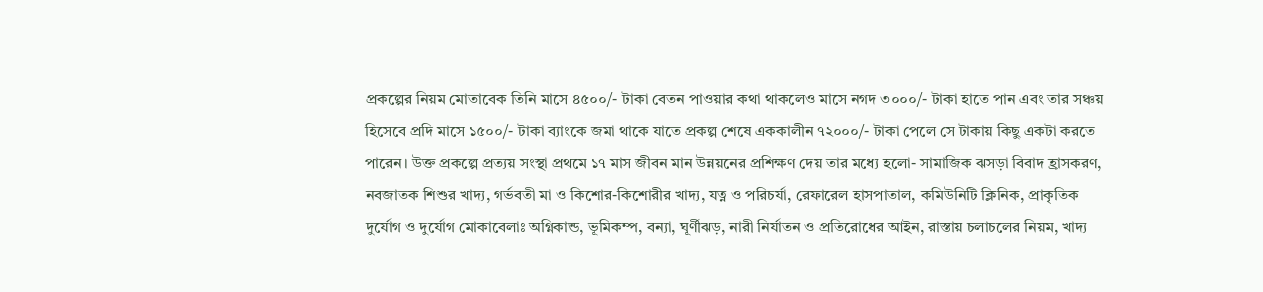প্রকল্পের নিয়ম মোতাবেক তিনি মাসে ৪৫০০/- টাকা বেতন পাওয়ার কথা থাকলেও মাসে নগদ ৩০০০/- টাকা হাতে পান এবং তার সঞ্চয় হিসেবে প্রদি মাসে ১৫০০/- টাকা ব্যাংকে জমা থাকে যাতে প্রকল্প শেষে এককালীন ৭২০০০/- টাকা পেলে সে টাকায় কিছু একটা করতে পারেন। উক্ত প্রকল্পে প্রত্যয় সংস্থা প্রথমে ১৭ মাস জীবন মান উন্নয়নের প্রশিক্ষণ দেয় তার মধ্যে হলো- সামাজিক ঝসড়া বিবাদ হ্রাসকরণ, নবজাতক শিশুর খাদ্য, গর্ভবতী মা ও কিশোর-কিশোরীর খাদ্য, যত্ন ও পরিচর্যা, রেফারেল হাসপাতাল, কমিউনিটি ক্লিনিক, প্রাকৃতিক দুর্যোগ ও দুর্যোগ মোকাবেলাঃ অগ্নিকান্ড, ভূমিকম্প, বন্যা, ঘূর্ণীঝড়, নারী নির্যাতন ও প্রতিরোধের আইন, রাস্তায় চলাচলের নিয়ম, খাদ্য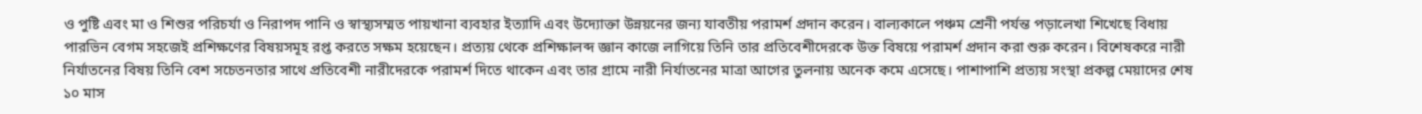ও পুষ্টি এবং মা ও শিশুর পরিচর্যা ও নিরাপদ পানি ও স্বাস্থ্যসম্মত পায়খানা ব্যবহার ইত্যাদি এবং উদ্যোক্তা উন্নয়নের জন্য যাবতীয় পরামর্শ প্রদান করেন। বাল্যকালে পঞ্চম শ্রেনী পর্যন্ত পড়ালেখা শিখেছে বিধায় পারভিন বেগম সহজেই প্রশিক্ষণের বিষয়সমূহ রপ্ত করতে সক্ষম হয়েছেন। প্রত্যয় থেকে প্রশিক্ষালব্দ জ্ঞান কাজে লাগিয়ে তিনি তার প্রতিবেশীদেরকে উক্ত বিষয়ে পরামর্শ প্রদান করা শুরু করেন। বিশেষকরে নারী নির্যাতনের বিষয় তিনি বেশ সচেতনতার সাথে প্রতিবেশী নারীদেরকে পরামর্শ দিতে থাকেন এবং তার গ্রামে নারী নির্যাতনের মাত্রা আগের তুলনায় অনেক কমে এসেছে। পাশাপাশি প্রত্যয় সংস্থা প্রকল্প মেয়াদের শেষ ১০ মাস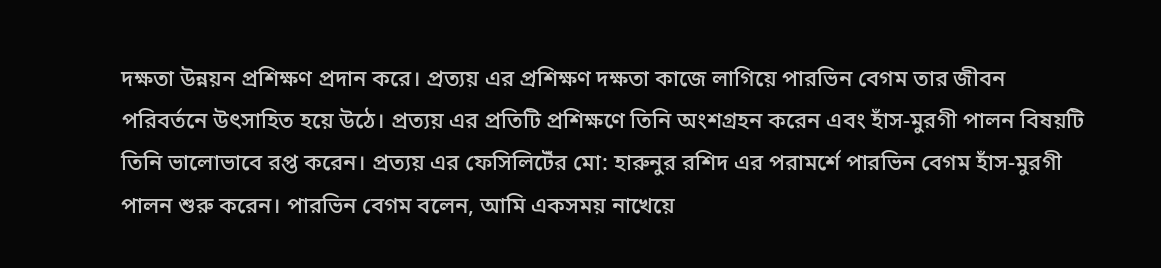দক্ষতা উন্নয়ন প্রশিক্ষণ প্রদান করে। প্রত্যয় এর প্রশিক্ষণ দক্ষতা কাজে লাগিয়ে পারভিন বেগম তার জীবন পরিবর্তনে উৎসাহিত হয়ে উঠে। প্রত্যয় এর প্রতিটি প্রশিক্ষণে তিনি অংশগ্রহন করেন এবং হাঁস-মুরগী পালন বিষয়টি তিনি ভালোভাবে রপ্ত করেন। প্রত্যয় এর ফেসিলিটেঁর মো: হারুনুর রশিদ এর পরামর্শে পারভিন বেগম হাঁস-মুরগী পালন শুরু করেন। পারভিন বেগম বলেন, আমি একসময় নাখেয়ে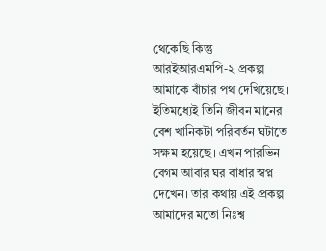থেকেছি কিন্তু আরইআরএমপি-২ প্রকল্প আমাকে বাঁচার পথ দেখিয়েছে। ইতিমধ্যেই তিনি জীবন মানের বেশ খানিকটা পরিবর্তন ঘটাতে সক্ষম হয়েছে। এখন পারভিন বেগম আবার ঘর বাধার স্বপ্ন দেখেন। তার কথায় এই প্রকল্প আমাদের মতো নিঃশ্ব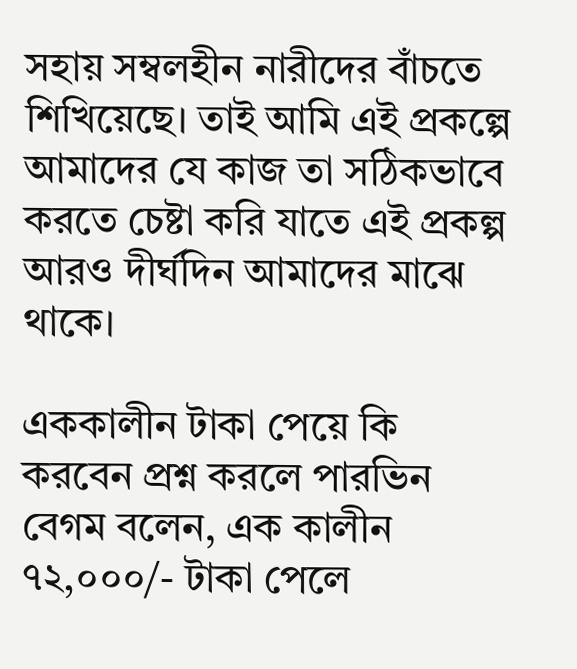সহায় সম্বলহীন নারীদের বাঁচতে শিখিয়েছে। তাই আমি এই প্রকল্পে আমাদের যে কাজ তা সঠিকভাবে করতে চেষ্টা করি যাতে এই প্রকল্প আরও দীর্ঘদিন আমাদের মাঝে থাকে।

এককালীন টাকা পেয়ে কি করবেন প্রশ্ন করলে পারভিন বেগম বলেন, এক কালীন ৭২,০০০/- টাকা পেলে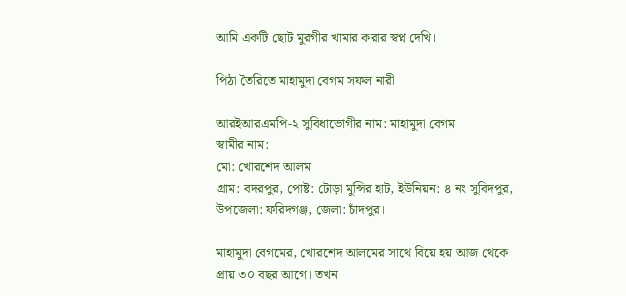আমি একটি ছোট মুরগীর খামার করার স্বপ্ন দেখি।

পিঠা তৈরিতে মাহামুদা বেগম সফল নারী

আরইআরএমপি-২ সুবিধাভোগীর নাম: মাহামুদা বেগম
স্বামীর নাম:
মো: খোরশেদ আলম
গ্রাম: বদরপুর, পোষ্ট: টোড়া মুন্সির হাট, ইউনিয়ন: ৪ নং সুবিদপুর, উপজেলা: ফরিদগঞ্জ, জেলা: চাঁদপুর।

মাহামুদা বেগমের, খোরশেদ আলমের সাথে বিয়ে হয় আজ থেকে প্রায় ৩০ বছর আগে। তখন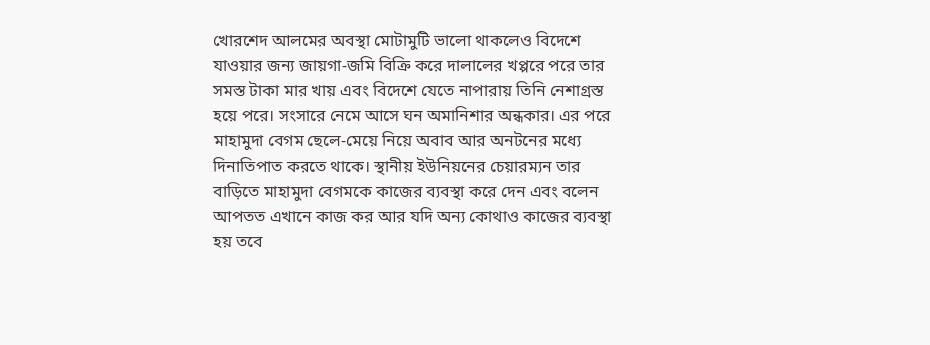খোরশেদ আলমের অবস্থা মোটামুটি ভালো থাকলেও বিদেশে যাওয়ার জন্য জায়গা-জমি বিক্রি করে দালালের খপ্পরে পরে তার সমস্ত টাকা মার খায় এবং বিদেশে যেতে নাপারায় তিনি নেশাগ্রস্ত হয়ে পরে। সংসারে নেমে আসে ঘন অমানিশার অন্ধকার। এর পরে মাহামুদা বেগম ছেলে-মেয়ে নিয়ে অবাব আর অনটনের মধ্যে দিনাতিপাত করতে থাকে। স্থানীয় ইউনিয়নের চেয়ারম্যন তার বাড়িতে মাহামুদা বেগমকে কাজের ব্যবস্থা করে দেন এবং বলেন আপতত এখানে কাজ কর আর যদি অন্য কোথাও কাজের ব্যবস্থা হয় তবে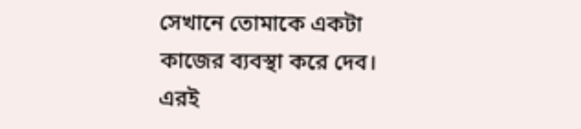সেখানে তোমাকে একটা কাজের ব্যবস্থা করে দেব। এরই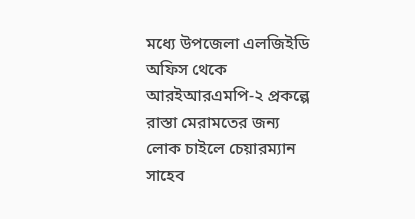মধ্যে উপজেলা এলজিইডি অফিস থেকে আরইআরএমপি-২ প্রকল্পে রাস্তা মেরামতের জন্য লোক চাইলে চেয়ারম্যান সাহেব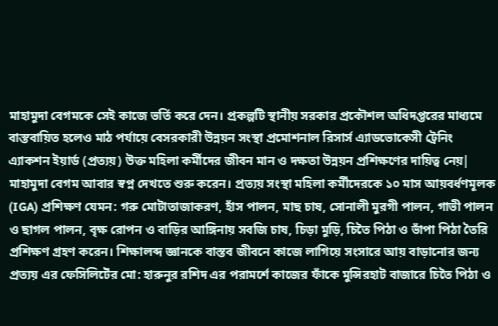মাহামুদা বেগমকে সেই কাজে ভর্তি করে দেন। প্রকল্পটি স্থানীয় সরকার প্রকৌশল অধিদপ্তরের মাধ্যমে বাস্তবায়িত হলেও মাঠ পর্যায়ে বেসরকারী উন্নয়ন সংস্থা প্রমোশনাল রিসার্স এ্যাডভোকেসী ট্রেনিং এ্যাকশন ইয়ার্ড (প্রত্যয়) উক্ত মহিলা কর্মীদের জীবন মান ও দক্ষতা উন্নয়ন প্রশিক্ষণের দায়িত্ব নেয়| মাহামুদা বেগম আবার স্বপ্ন দেখতে শুরু করেন। প্রত্যয় সংস্থা মহিলা কর্মীদেরকে ১০ মাস আয়বর্ধণমূলক (IGA) প্রশিক্ষণ যেমন: গরু মোটাতাজাকরণ, হাঁস পালন, মাছ চাষ, সোনালী মুরগী পালন, গাভী পালন ও ছাগল পালন, বৃক্ষ রোপন ও বাড়ির আঙ্গিনায় সবজি চাষ, চিড়া মুড়ি, চিতৈ পিঠা ও ভাঁপা পিঠা তৈরি প্রশিক্ষণ গ্রহণ করেন। শিক্ষালব্দ জ্ঞানকে বাস্তব জীবনে কাজে লাগিয়ে সংসারে আয় বাড়ানোর জন্য প্রত্যয় এর ফেসিলিটেঁর মো: হারুনুর রশিদ এর পরামর্শে কাজের ফাঁকে মুন্সিরহাট বাজারে চিতৈ পিঠা ও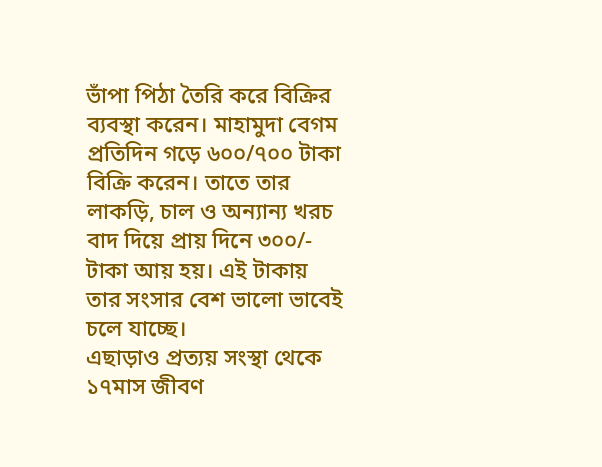ভাঁপা পিঠা তৈরি করে বিক্রির ব্যবস্থা করেন। মাহামুদা বেগম প্রতিদিন গড়ে ৬০০/৭০০ টাকা বিক্রি করেন। তাতে তার লাকড়ি, চাল ও অন্যান্য খরচ বাদ দিয়ে প্রায় দিনে ৩০০/- টাকা আয় হয়। এই টাকায় তার সংসার বেশ ভালো ভাবেই চলে যাচ্ছে।
এছাড়াও প্রত্যয় সংস্থা থেকে ১৭মাস জীবণ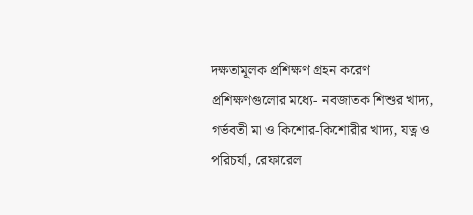দক্ষতামূলক প্রশিক্ষণ গ্রহন করেণ প্রশিক্ষণগুলোর মধ্যে- নবজাতক শিশুর খাদ্য, গর্ভবতী মা ও কিশোর-কিশোরীর খাদ্য, যত্ন ও পরিচর্যা, রেফারেল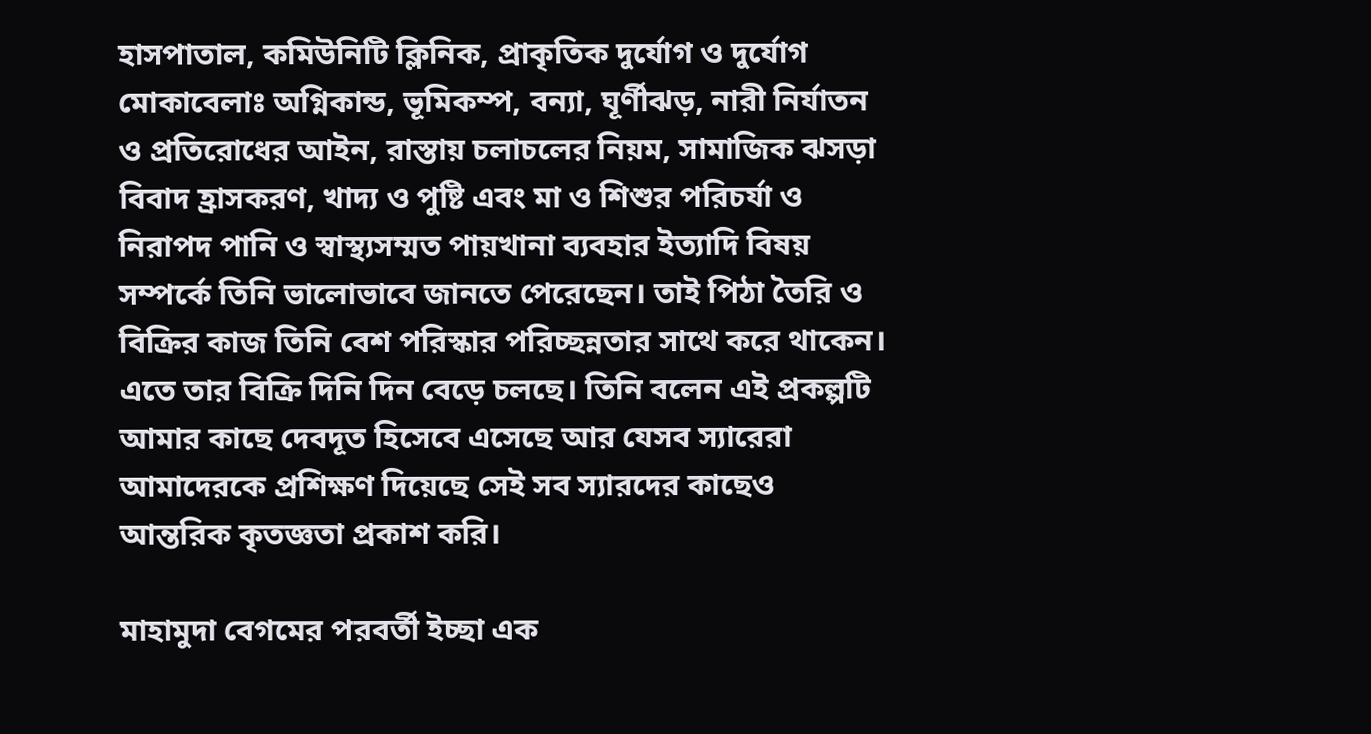হাসপাতাল, কমিউনিটি ক্লিনিক, প্রাকৃতিক দুর্যোগ ও দুর্যোগ মোকাবেলাঃ অগ্নিকান্ড, ভূমিকম্প, বন্যা, ঘূর্ণীঝড়, নারী নির্যাতন ও প্রতিরোধের আইন, রাস্তায় চলাচলের নিয়ম, সামাজিক ঝসড়া বিবাদ হ্রাসকরণ, খাদ্য ও পুষ্টি এবং মা ও শিশুর পরিচর্যা ও নিরাপদ পানি ও স্বাস্থ্যসম্মত পায়খানা ব্যবহার ইত্যাদি বিষয় সম্পর্কে তিনি ভালোভাবে জানতে পেরেছেন। তাই পিঠা তৈরি ও বিক্রির কাজ তিনি বেশ পরিস্কার পরিচ্ছন্নতার সাথে করে থাকেন। এতে তার বিক্রি দিনি দিন বেড়ে চলছে। তিনি বলেন এই প্রকল্পটি আমার কাছে দেবদূত হিসেবে এসেছে আর যেসব স্যারেরা আমাদেরকে প্রশিক্ষণ দিয়েছে সেই সব স্যারদের কাছেও আন্তরিক কৃতজ্ঞতা প্রকাশ করি।

মাহামুদা বেগমের পরবর্তী ইচ্ছা এক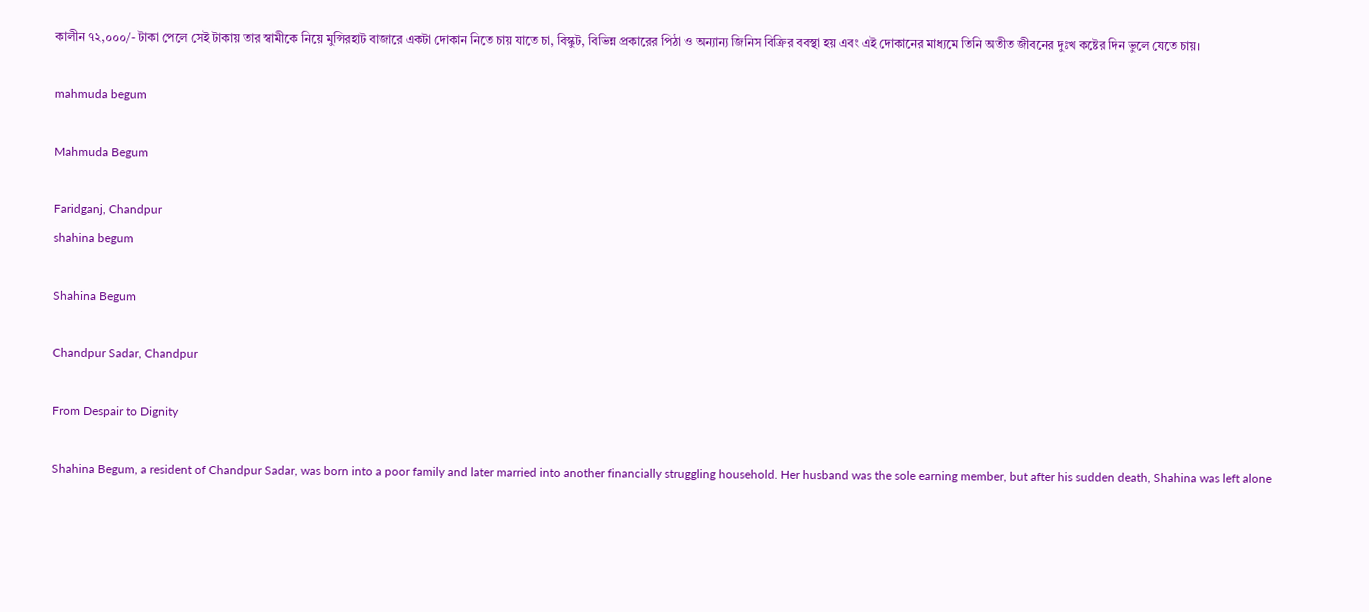কালীন ৭২,০০০/- টাকা পেলে সেই টাকায় তার স্বামীকে নিয়ে মুন্সিরহাট বাজারে একটা দোকান নিতে চায় যাতে চা, বিস্কুট, বিভিন্ন প্রকারের পিঠা ও অন্যান্য জিনিস বিক্রির ববস্থা হয় এবং এই দোকানের মাধ্যমে তিনি অতীত জীবনের দুঃখ কষ্টের দিন ভুলে যেতে চায়।

mahmuda begum

Mahmuda Begum

Faridganj, Chandpur
shahina begum

Shahina Begum

Chandpur Sadar, Chandpur

From Despair to Dignity

Shahina Begum, a resident of Chandpur Sadar, was born into a poor family and later married into another financially struggling household. Her husband was the sole earning member, but after his sudden death, Shahina was left alone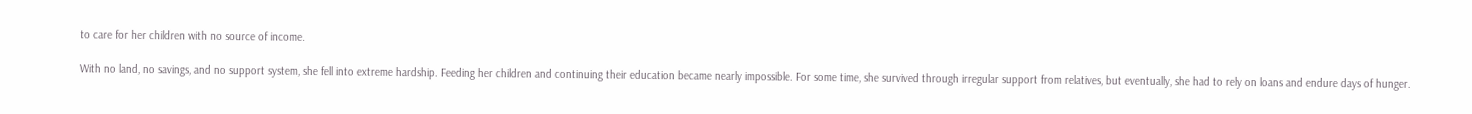to care for her children with no source of income.

With no land, no savings, and no support system, she fell into extreme hardship. Feeding her children and continuing their education became nearly impossible. For some time, she survived through irregular support from relatives, but eventually, she had to rely on loans and endure days of hunger.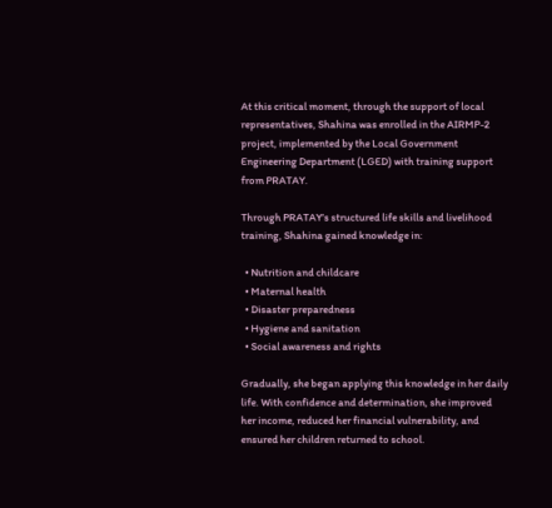At this critical moment, through the support of local representatives, Shahina was enrolled in the AIRMP-2 project, implemented by the Local Government Engineering Department (LGED) with training support from PRATAY.

Through PRATAY’s structured life skills and livelihood training, Shahina gained knowledge in:

  • Nutrition and childcare
  • Maternal health
  • Disaster preparedness
  • Hygiene and sanitation
  • Social awareness and rights

Gradually, she began applying this knowledge in her daily life. With confidence and determination, she improved her income, reduced her financial vulnerability, and ensured her children returned to school.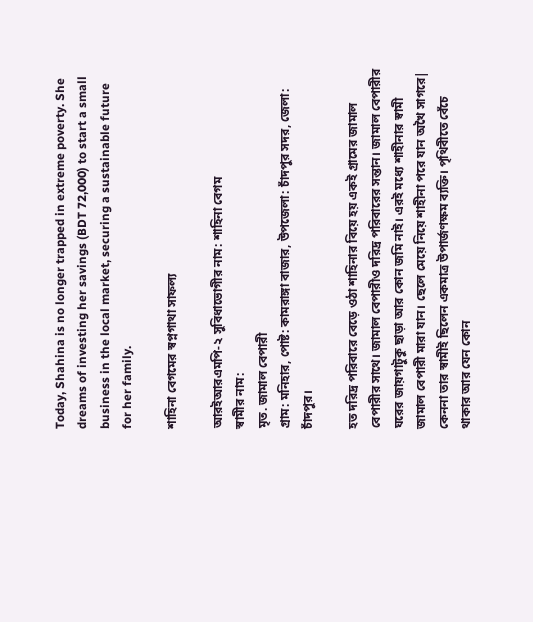Today, Shahina is no longer trapped in extreme poverty. She dreams of investing her savings (BDT 72,000) to start a small business in the local market, securing a sustainable future for her family.

শাহিনা বেগমের স্বপ্নগাথা সাফল্য

আরইআরএমপি-২ সুবিধাভোগীর নাম: শাহিনা বেগম
স্বামীর নাম:
মৃত. জামাল বেপারী
গ্রাম: মনিহার, পোষ্ট: কামরাঙ্গা বাজার, উপজেলা: চাঁদপুর সদর, জেলা: চাঁদপুর।

হত দরিদ্র পরিবারে বেড়ে ওঠা শাহিনার বিয়ে হয় একই গ্রামের জামাল বেপারীর সাথে। জামাল বেপারীও দরিদ্র পরিবারের সন্তান। জামাল বেপারীর ঘরের জায়গাটুকু ছাড়া আর কোন জমি নাই। এরই মধ্যে শাহীনার স্বামী জামাল বেপারী মারা যান। ছেলে মেয়ে নিয়ে শাহীনা পরে যান অখৈ সাগরে| কেননা তার স্বামীই ছিলেন একমাত্র উপার্জণক্ষম ব্যক্তি। পৃথিবীতে বেঁচে থাকার আর যেন কোন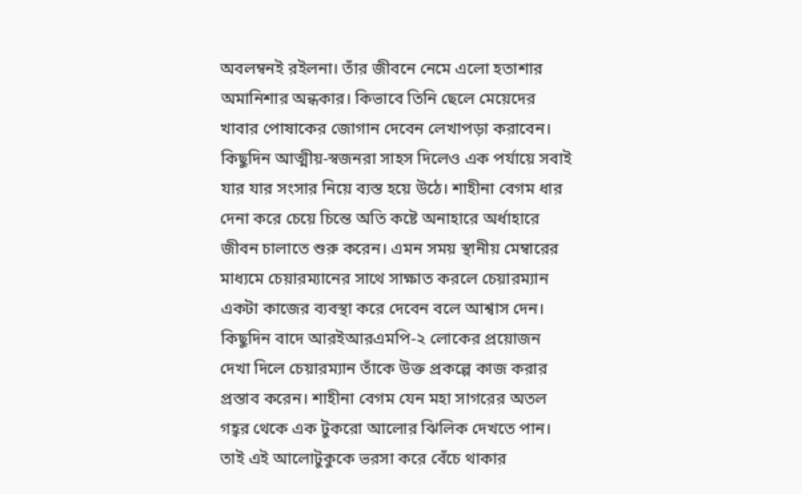অবলম্বনই রইলনা। তাঁর জীবনে নেমে এলো হতাশার অমানিশার অন্ধকার। কিভাবে তিনি ছেলে মেয়েদের খাবার পোষাকের জোগান দেবেন লেখাপড়া করাবেন। কিছুদিন আত্মীয়-স্বজনরা সাহস দিলেও এক পর্যায়ে সবাই যার যার সংসার নিয়ে ব্যস্ত হয়ে উঠে। শাহীনা বেগম ধার দেনা করে চেয়ে চিন্তে অতি কষ্টে অনাহারে অর্ধাহারে জীবন চালাতে শুরু করেন। এমন সময় স্থানীয় মেম্বারের মাধ্যমে চেয়ারম্যানের সাথে সাক্ষাত করলে চেয়ারম্যান একটা কাজের ব্যবস্থা করে দেবেন বলে আশ্বাস দেন। কিছুদিন বাদে আরইআরএমপি-২ লোকের প্রয়োজন দেখা দিলে চেয়ারম্যান তাঁকে উক্ত প্রকল্পে কাজ করার প্রস্তাব করেন। শাহীনা বেগম যেন মহা সাগরের অতল গহ্বর থেকে এক টুকরো আলোর ঝিলিক দেখতে পান। তাই এই আলোটুকুকে ভরসা করে বেঁচে থাকার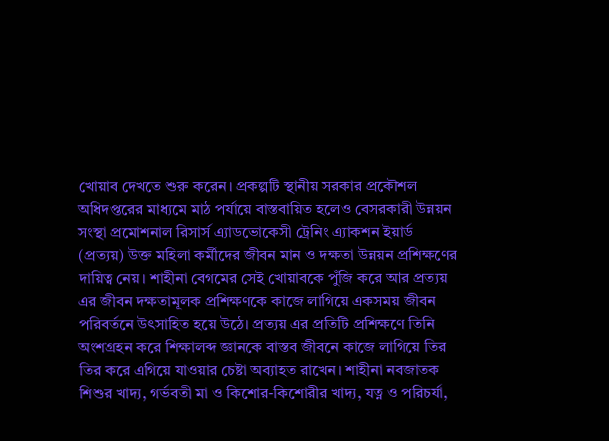খোয়াব দেখতে শুরু করেন। প্রকল্পটি স্থানীয় সরকার প্রকৌশল অধিদপ্তরের মাধ্যমে মাঠ পর্যায়ে বাস্তবায়িত হলেও বেসরকারী উন্নয়ন সংস্থা প্রমোশনাল রিসার্স এ্যাডভোকেসী ট্রেনিং এ্যাকশন ইয়ার্ড (প্রত্যয়) উক্ত মহিলা কর্মীদের জীবন মান ও দক্ষতা উন্নয়ন প্রশিক্ষণের দায়িত্ব নেয়। শাহীনা বেগমের সেই খোয়াবকে পুঁজি করে আর প্রত্যয় এর জীবন দক্ষতামূলক প্রশিক্ষণকে কাজে লাগিয়ে একসময় জীবন পরিবর্তনে উৎসাহিত হয়ে উঠে। প্রত্যয় এর প্রতিটি প্রশিক্ষণে তিনি অংশগ্রহন করে শিক্ষালব্দ জ্ঞানকে বাস্তব জীবনে কাজে লাগিয়ে তির তির করে এগিয়ে যাওয়ার চেষ্টা অব্যাহত রাখেন। শাহীনা নবজাতক শিশুর খাদ্য, গর্ভবতী মা ও কিশোর-কিশোরীর খাদ্য, যত্ন ও পরিচর্যা,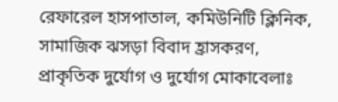রেফারেল হাসপাতাল, কমিউনিটি ক্লিনিক, সামাজিক ঝসড়া বিবাদ হ্রাসকরণ, প্রাকৃতিক দুর্যোগ ও দুর্যোগ মোকাবেলাঃ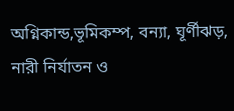অগ্নিকান্ড,ভূমিকম্প, বন্যা, ঘূর্ণীঝড়, নারী নির্যাতন ও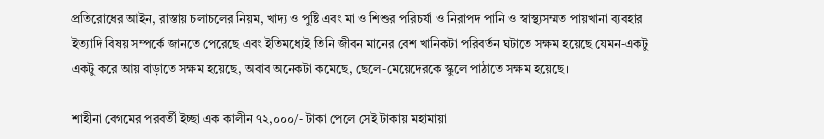প্রতিরোধের আইন, রাস্তায় চলাচলের নিয়ম, খাদ্য ও পুষ্টি এবং মা ও শিশুর পরিচর্যা ও নিরাপদ পানি ও স্বাস্থ্যসম্মত পায়খানা ব্যবহার ইত্যাদি বিষয় সম্পর্কে জানতে পেরেছে এবং ইতিমধ্যেই তিনি জীবন মানের বেশ খানিকটা পরিবর্তন ঘটাতে সক্ষম হয়েছে যেমন-একটু একটু করে আয় বাড়াতে সক্ষম হয়েছে, অবাব অনেকটা কমেছে, ছেলে-মেয়েদেরকে স্কুলে পাঠাতে সক্ষম হয়েছে।

শাহীনা বেগমের পরবর্তী ইচ্ছা এক কালীন ৭২,০০০/- টাকা পেলে সেই টাকায় মহামায়া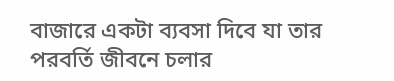বাজারে একটা ব্যবসা দিবে যা তার পরবর্তি জীবনে চলার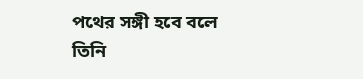পথের সঙ্গী হবে বলে তিনি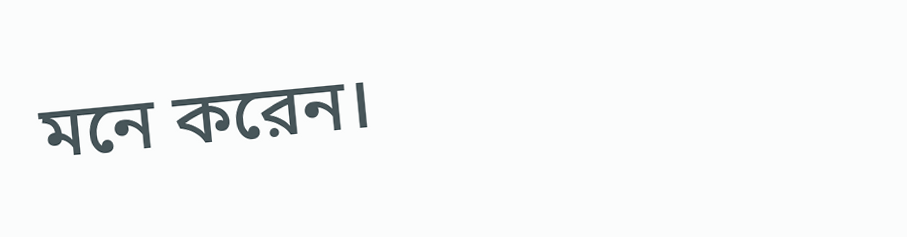মনে করেন।